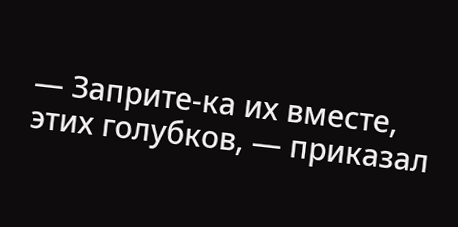— Заприте-ка их вместе, этих голубков, — приказал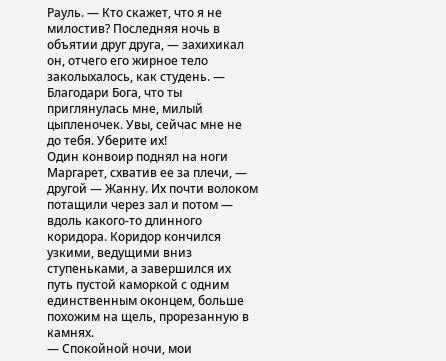Рауль. — Кто скажет, что я не милостив? Последняя ночь в объятии друг друга, — захихикал он, отчего его жирное тело заколыхалось, как студень. — Благодари Бога, что ты приглянулась мне, милый цыпленочек. Увы, сейчас мне не до тебя. Уберите их!
Один конвоир поднял на ноги Маргарет, схватив ее за плечи, — другой — Жанну. Их почти волоком потащили через зал и потом — вдоль какого-то длинного коридора. Коридор кончился узкими, ведущими вниз ступеньками, а завершился их путь пустой каморкой с одним единственным оконцем, больше похожим на щель, прорезанную в камнях.
— Спокойной ночи, мои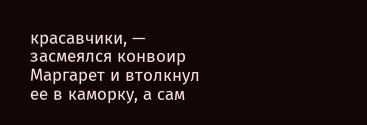красавчики, — засмеялся конвоир Маргарет и втолкнул ее в каморку, а сам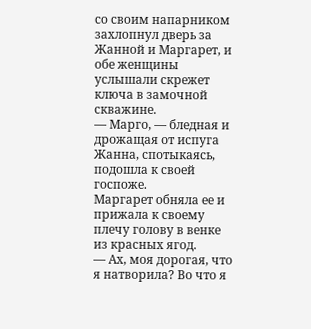со своим напарником захлопнул дверь за Жанной и Маргарет, и обе женщины услышали скрежет ключа в замочной скважине.
— Марго, — бледная и дрожащая от испуга Жанна, спотыкаясь, подошла к своей госпоже.
Маргарет обняла ее и прижала к своему плечу голову в венке из красных ягод.
— Ах, моя дорогая, что я натворила? Во что я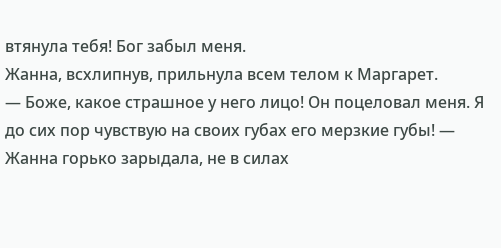втянула тебя! Бог забыл меня.
Жанна, всхлипнув, прильнула всем телом к Маргарет.
— Боже, какое страшное у него лицо! Он поцеловал меня. Я до сих пор чувствую на своих губах его мерзкие губы! — Жанна горько зарыдала, не в силах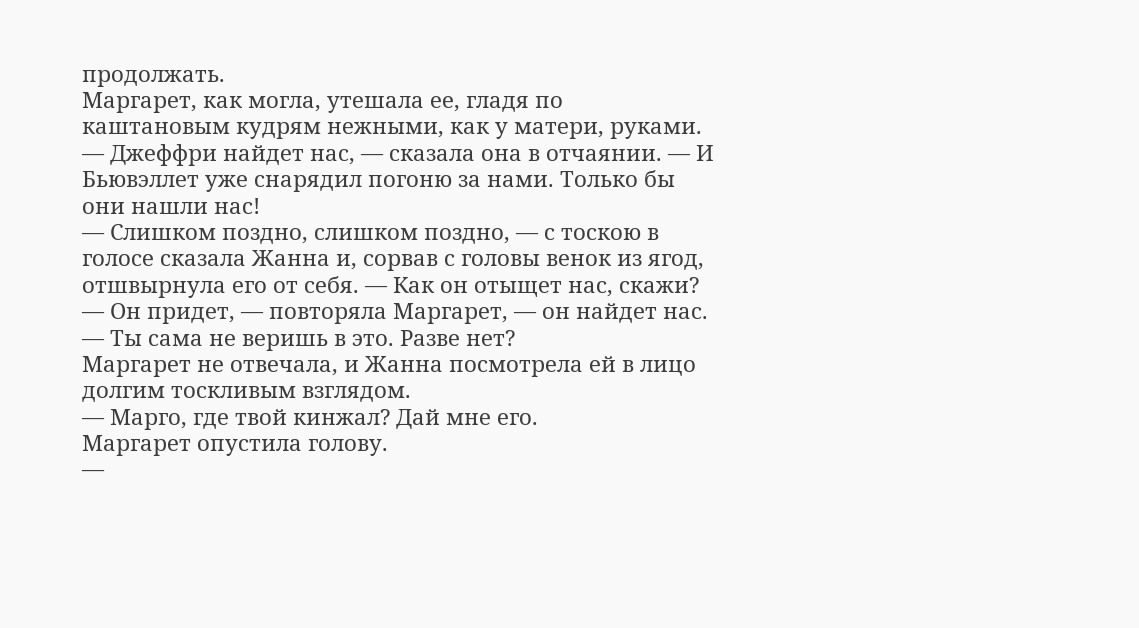продолжать.
Маргарет, как могла, утешала ее, гладя по каштановым кудрям нежными, как у матери, руками.
— Джеффри найдет нас, — сказала она в отчаянии. — И Бьювэллет уже снарядил погоню за нами. Только бы они нашли нас!
— Слишком поздно, слишком поздно, — с тоскою в голосе сказала Жанна и, сорвав с головы венок из ягод, отшвырнула его от себя. — Как он отыщет нас, скажи?
— Он придет, — повторяла Маргарет, — он найдет нас.
— Ты сама не веришь в это. Разве нет?
Маргарет не отвечала, и Жанна посмотрела ей в лицо долгим тоскливым взглядом.
— Марго, где твой кинжал? Дай мне его.
Маргарет опустила голову.
—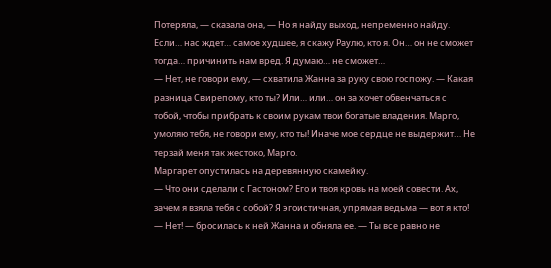Потеряла, — сказала она, — Но я найду выход, непременно найду. Если… нас ждет… самое худшее, я скажу Раулю, кто я. Он… он не сможет тогда… причинить нам вред. Я думаю… не сможет…
— Нет, не говори ему, — схватила Жанна за руку свою госпожу. — Какая разница Свирепому, кто ты? Или… или… он за хочет обвенчаться с тобой, чтобы прибрать к своим рукам твои богатые владения. Марго, умоляю тебя, не говори ему, кто ты! Иначе мое сердце не выдержит… Не терзай меня так жестоко, Марго.
Маргарет опустилась на деревянную скамейку.
— Что они сделали с Гастоном? Его и твоя кровь на моей совести. Ах, зачем я взяла тебя с собой? Я эгоистичная, упрямая ведьма — вот я кто!
— Нет! — бросилась к ней Жанна и обняла ее. — Ты все равно не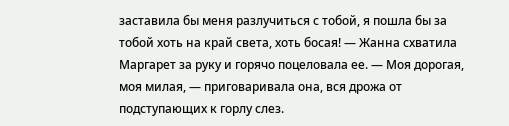заставила бы меня разлучиться с тобой, я пошла бы за тобой хоть на край света, хоть босая! — Жанна схватила Маргарет за руку и горячо поцеловала ее. — Моя дорогая, моя милая, — приговаривала она, вся дрожа от подступающих к горлу слез.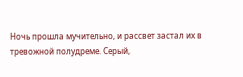Ночь прошла мучительно, и рассвет застал их в тревожной полудреме. Серый,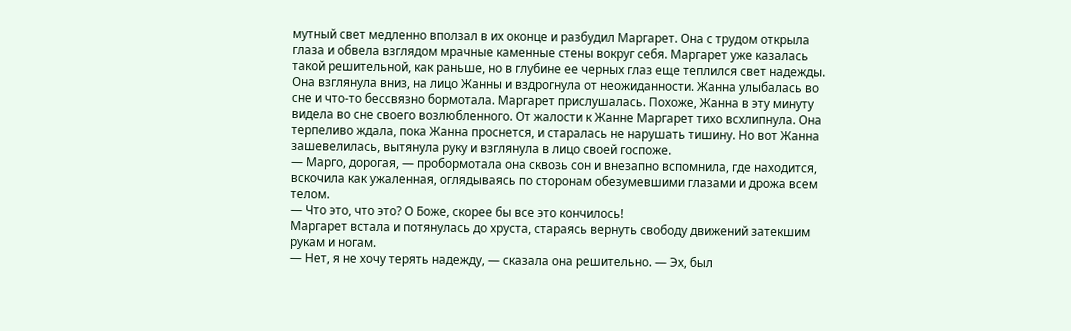мутный свет медленно вползал в их оконце и разбудил Маргарет. Она с трудом открыла глаза и обвела взглядом мрачные каменные стены вокруг себя. Маргарет уже казалась такой решительной, как раньше, но в глубине ее черных глаз еще теплился свет надежды. Она взглянула вниз, на лицо Жанны и вздрогнула от неожиданности. Жанна улыбалась во сне и что-то бессвязно бормотала. Маргарет прислушалась. Похоже, Жанна в эту минуту видела во сне своего возлюбленного. От жалости к Жанне Маргарет тихо всхлипнула. Она терпеливо ждала, пока Жанна проснется, и старалась не нарушать тишину. Но вот Жанна зашевелилась, вытянула руку и взглянула в лицо своей госпоже.
— Марго, дорогая, — пробормотала она сквозь сон и внезапно вспомнила, где находится, вскочила как ужаленная, оглядываясь по сторонам обезумевшими глазами и дрожа всем телом.
— Что это, что это? О Боже, скорее бы все это кончилось!
Маргарет встала и потянулась до хруста, стараясь вернуть свободу движений затекшим рукам и ногам.
— Нет, я не хочу терять надежду, — сказала она решительно. — Эх, был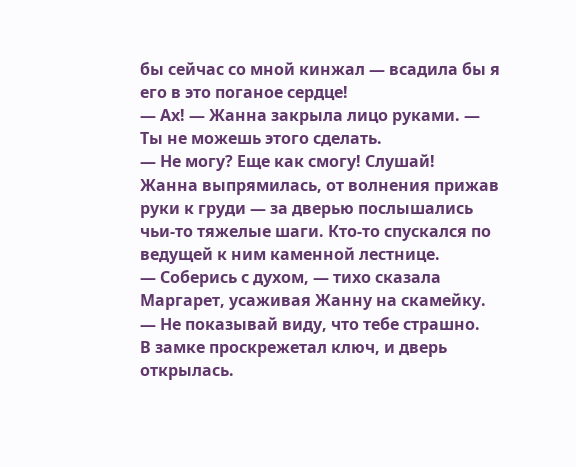бы сейчас со мной кинжал — всадила бы я его в это поганое сердце!
— Ах! — Жанна закрыла лицо руками. — Ты не можешь этого сделать.
— Не могу? Еще как смогу! Слушай!
Жанна выпрямилась, от волнения прижав руки к груди — за дверью послышались чьи-то тяжелые шаги. Кто-то спускался по ведущей к ним каменной лестнице.
— Соберись с духом, — тихо сказала Маргарет, усаживая Жанну на скамейку. — Не показывай виду, что тебе страшно.
В замке проскрежетал ключ, и дверь открылась.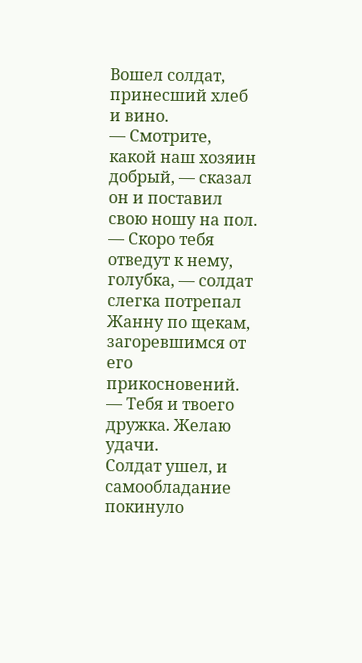Вошел солдат, принесший хлеб и вино.
— Смотрите, какой наш хозяин добрый, — сказал он и поставил свою ношу на пол. — Скоро тебя отведут к нему, голубка, — солдат слегка потрепал Жанну по щекам, загоревшимся от его прикосновений. — Тебя и твоего дружка. Желаю удачи.
Солдат ушел, и самообладание покинуло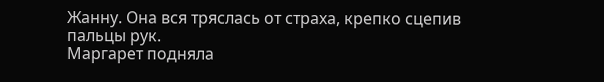Жанну. Она вся тряслась от страха, крепко сцепив пальцы рук.
Маргарет подняла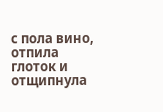с пола вино, отпила глоток и отщипнула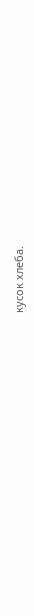кусок хлеба.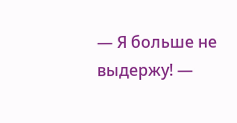— Я больше не выдержу! —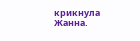крикнула Жанна.